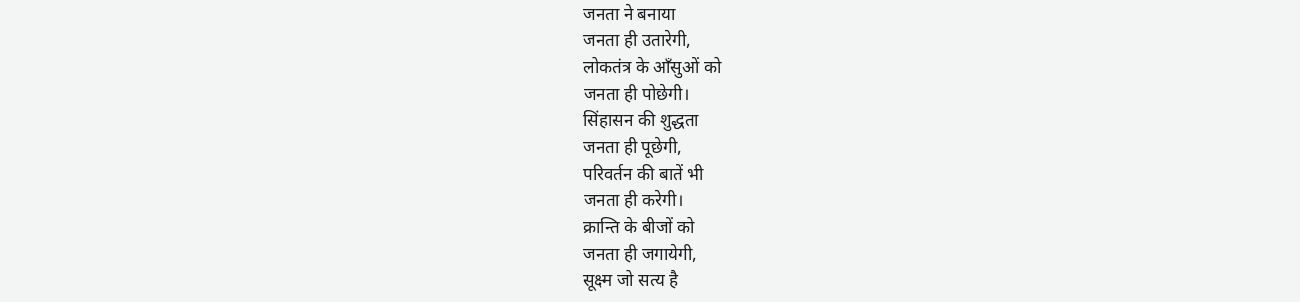जनता ने बनाया
जनता ही उतारेगी,
लोकतंत्र के आँसुओं को
जनता ही पोछेगी।
सिंहासन की शुद्धता
जनता ही पूछेगी,
परिवर्तन की बातें भी
जनता ही करेगी।
क्रान्ति के बीजों को
जनता ही जगायेगी,
सूक्ष्म जो सत्य है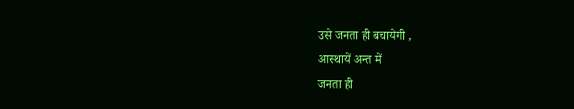उसे जनता ही बचायेगी ,
आस्थायें अन्त में
जनता ही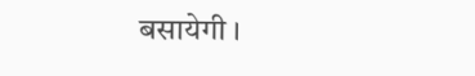बसायेगी ।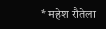* महेश रौतेला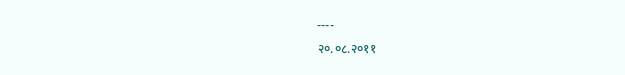----
२०.०८.२०११